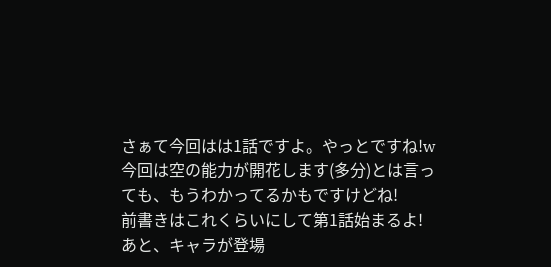さぁて今回はは1話ですよ。やっとですね!w
今回は空の能力が開花します(多分)とは言っても、もうわかってるかもですけどね!
前書きはこれくらいにして第1話始まるよ!
あと、キャラが登場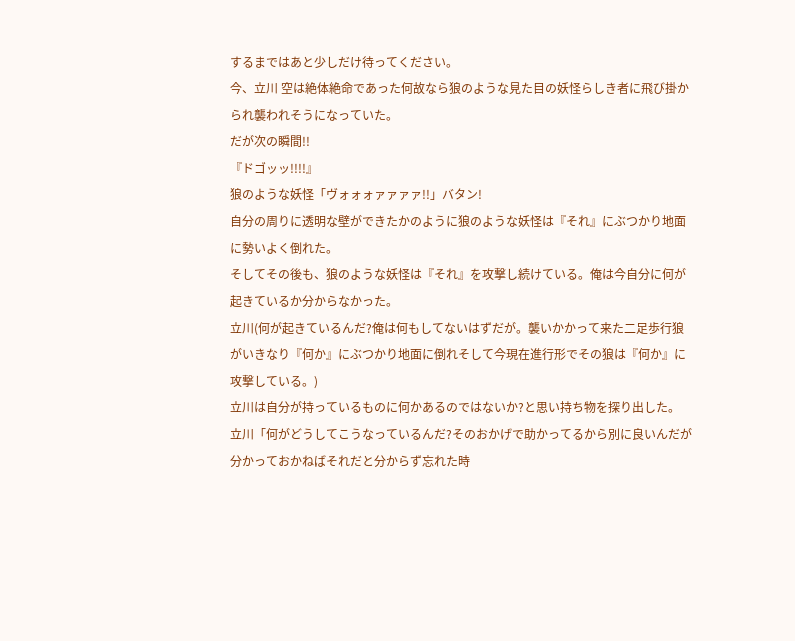するまではあと少しだけ待ってください。
今、立川 空は絶体絶命であった何故なら狼のような見た目の妖怪らしき者に飛び掛かられ襲われそうになっていた。
だが次の瞬間!!
『ドゴッッ!!!!』
狼のような妖怪「ヴォォォァァァァ!!」バタン!
自分の周りに透明な壁ができたかのように狼のような妖怪は『それ』にぶつかり地面に勢いよく倒れた。
そしてその後も、狼のような妖怪は『それ』を攻撃し続けている。俺は今自分に何が起きているか分からなかった。
立川(何が起きているんだ?俺は何もしてないはずだが。襲いかかって来た二足歩行狼がいきなり『何か』にぶつかり地面に倒れそして今現在進行形でその狼は『何か』に攻撃している。)
立川は自分が持っているものに何かあるのではないか?と思い持ち物を探り出した。
立川「何がどうしてこうなっているんだ?そのおかげで助かってるから別に良いんだが分かっておかねばそれだと分からず忘れた時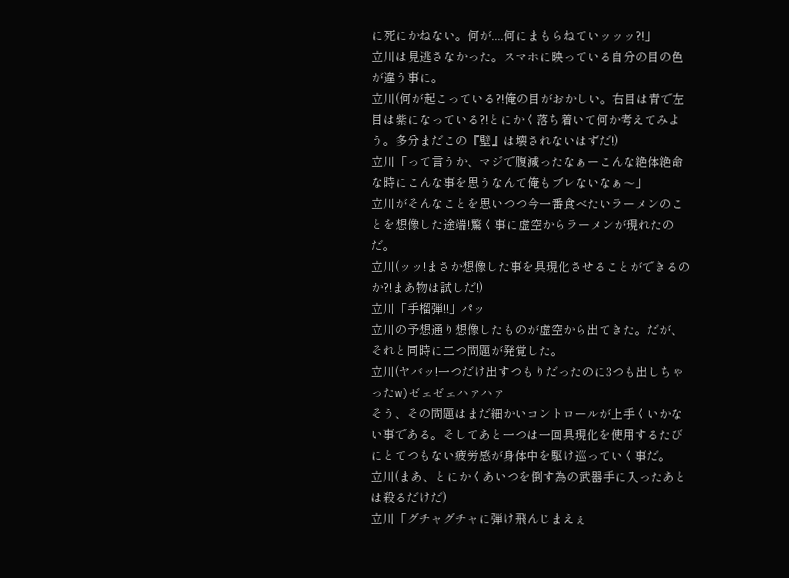に死にかねない。何が....何にまもらねていッッッ?!」
立川は見逃さなかった。スマホに映っている自分の目の色が違う事に。
立川(何が起こっている?!俺の目がおかしい。右目は青で左目は紫になっている?!とにかく落ち着いて何か考えてみよう。多分まだこの『壁』は壊されないはずだ!)
立川「って言うか、マジで腹減ったなぁーこんな絶体絶命な時にこんな事を思うなんて俺もブレないなぁ〜」
立川がそんなことを思いつつ今一番食べたいラーメンのことを想像した途端!驚く事に虚空からラーメンが現れたのだ。
立川(ッッ!まさか想像した事を具現化させることができるのか?!まあ物は試しだ!)
立川「手榴弾!!」パッ
立川の予想通り想像したものが虚空から出てきた。だが、それと同時に二つ問題が発覚した。
立川(ヤバッ!一つだけ出すつもりだったのに3つも出しちゃったw)ゼェゼェハァハァ
そう、その問題はまだ細かいコントロールが上手くいかない事である。そしてあと一つは一回具現化を使用するたびにとてつもない疲労感が身体中を駆け巡っていく事だ。
立川(まあ、とにかくあいつを倒す為の武器手に入ったあとは殺るだけだ)
立川「グチャグチャに弾け飛んじまえぇ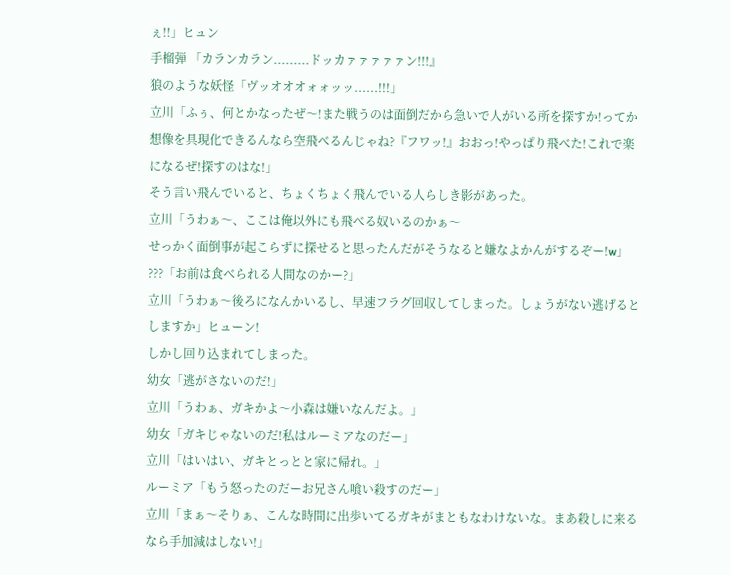ぇ!!」ヒュン
手榴弾 「カランカラン.........ドッカァァァァァン!!!』
狼のような妖怪「ヴッオオオォォッッ......!!!」
立川「ふぅ、何とかなったぜ〜!また戦うのは面倒だから急いで人がいる所を探すか!ってか想像を具現化できるんなら空飛べるんじゃね?『フワッ!』おおっ!やっぱり飛べた!これで楽になるぜ!探すのはな!」
そう言い飛んでいると、ちょくちょく飛んでいる人らしき影があった。
立川「うわぁ〜、ここは俺以外にも飛べる奴いるのかぁ〜
せっかく面倒事が起こらずに探せると思ったんだがそうなると嫌なよかんがするぞー!w」
???「お前は食べられる人間なのかー?」
立川「うわぁ〜後ろになんかいるし、早速フラグ回収してしまった。しょうがない逃げるとしますか」ヒューン!
しかし回り込まれてしまった。
幼女「逃がさないのだ!」
立川「うわぁ、ガキかよ〜小森は嫌いなんだよ。」
幼女「ガキじゃないのだ!私はルーミアなのだー」
立川「はいはい、ガキとっとと家に帰れ。」
ルーミア「もう怒ったのだーお兄さん喰い殺すのだー」
立川「まぁ〜そりぁ、こんな時間に出歩いてるガキがまともなわけないな。まあ殺しに来るなら手加減はしない!」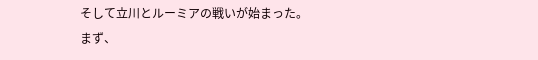そして立川とルーミアの戦いが始まった。
まず、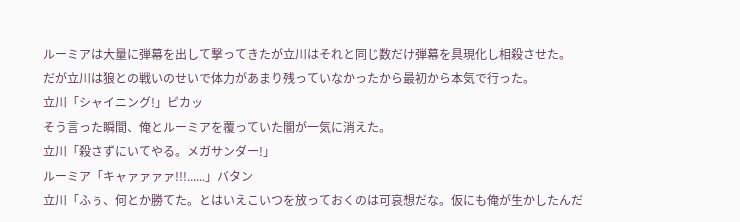ルーミアは大量に弾幕を出して撃ってきたが立川はそれと同じ数だけ弾幕を具現化し相殺させた。
だが立川は狼との戦いのせいで体力があまり残っていなかったから最初から本気で行った。
立川「シャイニング!」ピカッ
そう言った瞬間、俺とルーミアを覆っていた闇が一気に消えた。
立川「殺さずにいてやる。メガサンダー!」
ルーミア「キャァァァァ!!!......」バタン
立川「ふぅ、何とか勝てた。とはいえこいつを放っておくのは可哀想だな。仮にも俺が生かしたんだ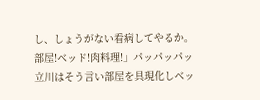し、しょうがない看病してやるか。部屋!ベッド!肉料理!」パッパッパッ
立川はそう言い部屋を具現化しベッ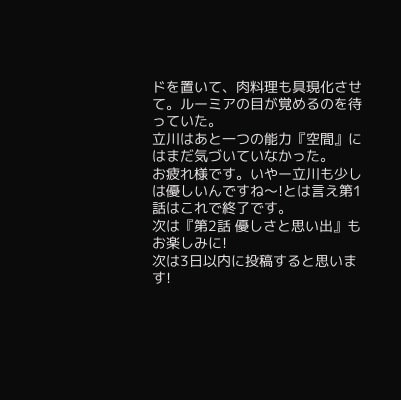ドを置いて、肉料理も具現化させて。ルーミアの目が覚めるのを待っていた。
立川はあと一つの能力『空間』にはまだ気づいていなかった。
お疲れ様です。いやー立川も少しは優しいんですね〜!とは言え第1話はこれで終了です。
次は『第2話 優しさと思い出』もお楽しみに!
次は3日以内に投稿すると思います!